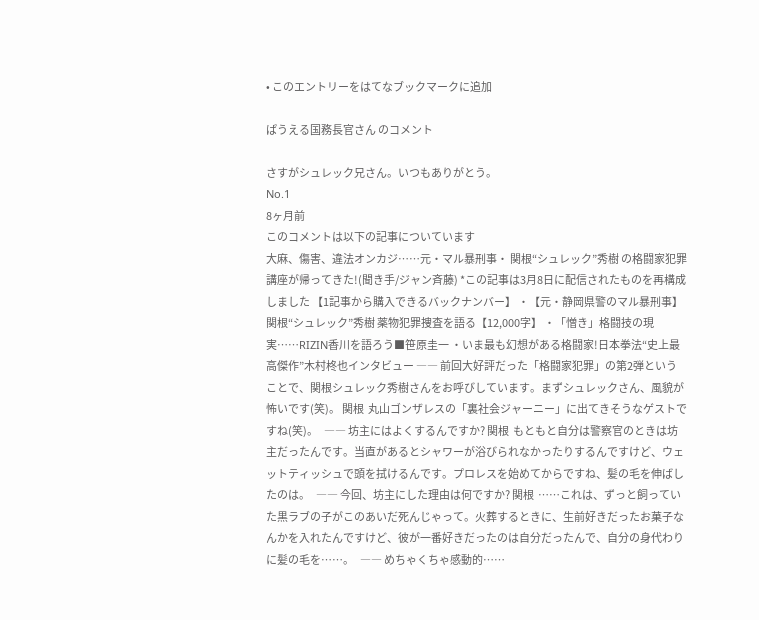• このエントリーをはてなブックマークに追加

ぱうえる国務長官さん のコメント

さすがシュレック兄さん。いつもありがとう。
No.1
8ヶ月前
このコメントは以下の記事についています
大麻、傷害、違法オンカジ……元・マル暴刑事・ 関根“シュレック”秀樹 の格闘家犯罪講座が帰ってきた!(聞き手/ジャン斉藤) *この記事は3月8日に配信されたものを再構成しました 【1記事から購入できるバックナンバー】 ・【元・静岡県警のマル暴刑事】 関根“シュレック”秀樹 薬物犯罪捜査を語る【12,000字】 ・「憎き」格闘技の現実……RIZIN香川を語ろう■笹原圭一 ・いま最も幻想がある格闘家!日本拳法“史上最高傑作”木村柊也インタビュー ―― 前回大好評だった「格闘家犯罪」の第2弾ということで、関根シュレック秀樹さんをお呼びしています。まずシュレックさん、風貌が怖いです(笑)。 関根  丸山ゴンザレスの「裏社会ジャーニー」に出てきそうなゲストですね(笑)。   ―― 坊主にはよくするんですか? 関根  もともと自分は警察官のときは坊主だったんです。当直があるとシャワーが浴びられなかったりするんですけど、ウェットティッシュで頭を拭けるんです。プロレスを始めてからですね、髪の毛を伸ばしたのは。   ―― 今回、坊主にした理由は何ですか? 関根  ……これは、ずっと飼っていた黒ラブの子がこのあいだ死んじゃって。火葬するときに、生前好きだったお菓子なんかを入れたんですけど、彼が一番好きだったのは自分だったんで、自分の身代わりに髪の毛を……。   ―― めちゃくちゃ感動的……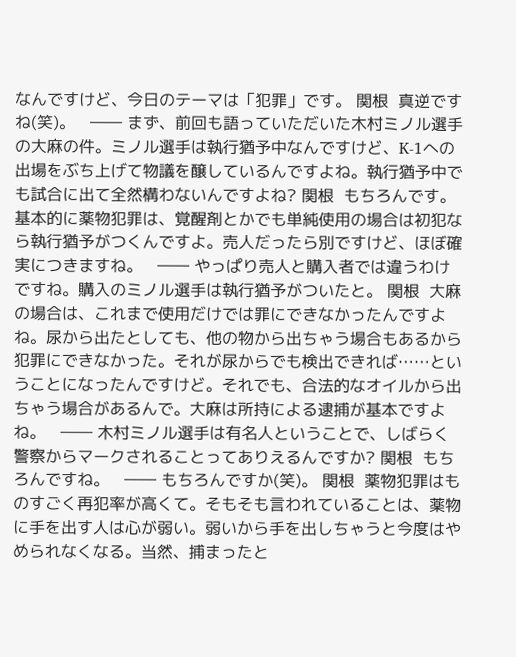なんですけど、今日のテーマは「犯罪」です。 関根  真逆ですね(笑)。   ―― まず、前回も語っていただいた木村ミノル選手の大麻の件。ミノル選手は執行猶予中なんですけど、K-1への出場をぶち上げて物議を醸しているんですよね。執行猶予中でも試合に出て全然構わないんですよね? 関根  もちろんです。基本的に薬物犯罪は、覚醒剤とかでも単純使用の場合は初犯なら執行猶予がつくんですよ。売人だったら別ですけど、ほぼ確実につきますね。   ―― やっぱり売人と購入者では違うわけですね。購入のミノル選手は執行猶予がついたと。 関根  大麻の場合は、これまで使用だけでは罪にできなかったんですよね。尿から出たとしても、他の物から出ちゃう場合もあるから犯罪にできなかった。それが尿からでも検出できれば……ということになったんですけど。それでも、合法的なオイルから出ちゃう場合があるんで。大麻は所持による逮捕が基本ですよね。   ―― 木村ミノル選手は有名人ということで、しばらく警察からマークされることってありえるんですか? 関根  もちろんですね。   ―― もちろんですか(笑)。 関根  薬物犯罪はものすごく再犯率が高くて。そもそも言われていることは、薬物に手を出す人は心が弱い。弱いから手を出しちゃうと今度はやめられなくなる。当然、捕まったと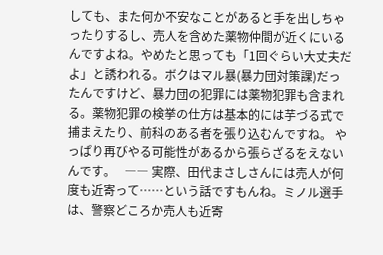しても、また何か不安なことがあると手を出しちゃったりするし、売人を含めた薬物仲間が近くにいるんですよね。やめたと思っても「1回ぐらい大丈夫だよ」と誘われる。ボクはマル暴(暴力団対策課)だったんですけど、暴力団の犯罪には薬物犯罪も含まれる。薬物犯罪の検挙の仕方は基本的には芋づる式で捕まえたり、前科のある者を張り込むんですね。 やっぱり再びやる可能性があるから張らざるをえないんです。   ―― 実際、田代まさしさんには売人が何度も近寄って……という話ですもんね。ミノル選手は、警察どころか売人も近寄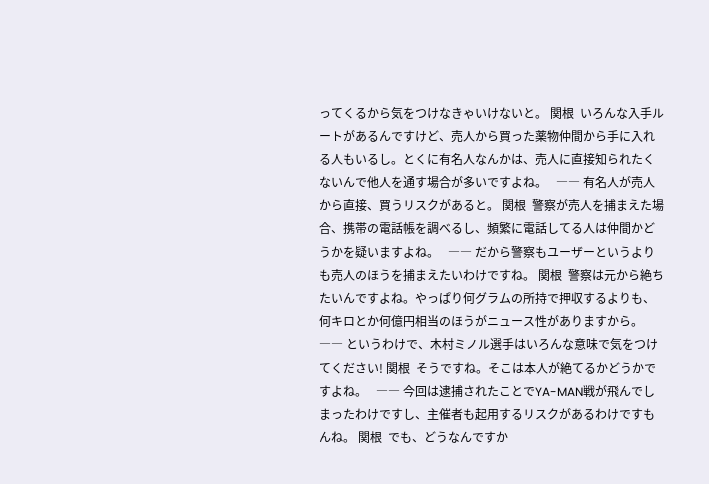ってくるから気をつけなきゃいけないと。 関根  いろんな入手ルートがあるんですけど、売人から買った薬物仲間から手に入れる人もいるし。とくに有名人なんかは、売人に直接知られたくないんで他人を通す場合が多いですよね。   ―― 有名人が売人から直接、買うリスクがあると。 関根  警察が売人を捕まえた場合、携帯の電話帳を調べるし、頻繁に電話してる人は仲間かどうかを疑いますよね。   ―― だから警察もユーザーというよりも売人のほうを捕まえたいわけですね。 関根  警察は元から絶ちたいんですよね。やっぱり何グラムの所持で押収するよりも、何キロとか何億円相当のほうがニュース性がありますから。   ―― というわけで、木村ミノル選手はいろんな意味で気をつけてください! 関根  そうですね。そこは本人が絶てるかどうかですよね。   ―― 今回は逮捕されたことでYA-MAN戦が飛んでしまったわけですし、主催者も起用するリスクがあるわけですもんね。 関根  でも、どうなんですか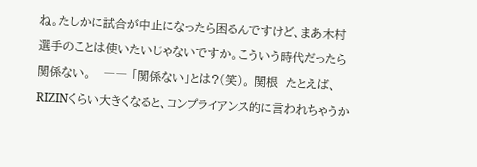ね。たしかに試合が中止になったら困るんですけど、まあ木村選手のことは使いたいじゃないですか。こういう時代だったら関係ない。   ―― 「関係ない」とは?(笑)。 関根  たとえば、RIZINくらい大きくなると、コンプライアンス的に言われちゃうか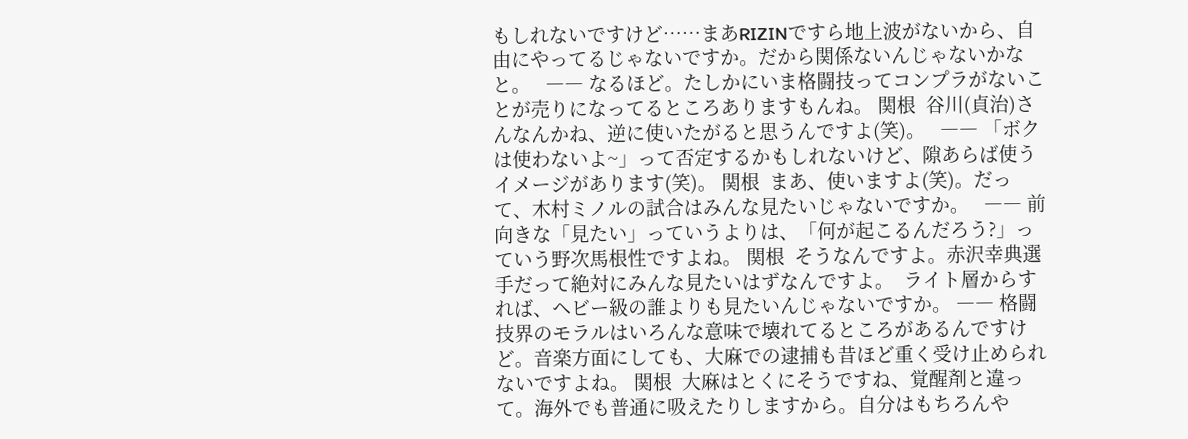もしれないですけど……まあRIZINですら地上波がないから、自由にやってるじゃないですか。だから関係ないんじゃないかなと。   ―― なるほど。たしかにいま格闘技ってコンプラがないことが売りになってるところありますもんね。 関根  谷川(貞治)さんなんかね、逆に使いたがると思うんですよ(笑)。   ―― 「ボクは使わないよ~」って否定するかもしれないけど、隙あらば使うイメージがあります(笑)。 関根  まあ、使いますよ(笑)。だって、木村ミノルの試合はみんな見たいじゃないですか。   ―― 前向きな「見たい」っていうよりは、「何が起こるんだろう?」っていう野次馬根性ですよね。 関根  そうなんですよ。赤沢幸典選手だって絶対にみんな見たいはずなんですよ。  ライト層からすれば、ヘビー級の誰よりも見たいんじゃないですか。 ―― 格闘技界のモラルはいろんな意味で壊れてるところがあるんですけど。音楽方面にしても、大麻での逮捕も昔ほど重く受け止められないですよね。 関根  大麻はとくにそうですね、覚醒剤と違って。海外でも普通に吸えたりしますから。自分はもちろんや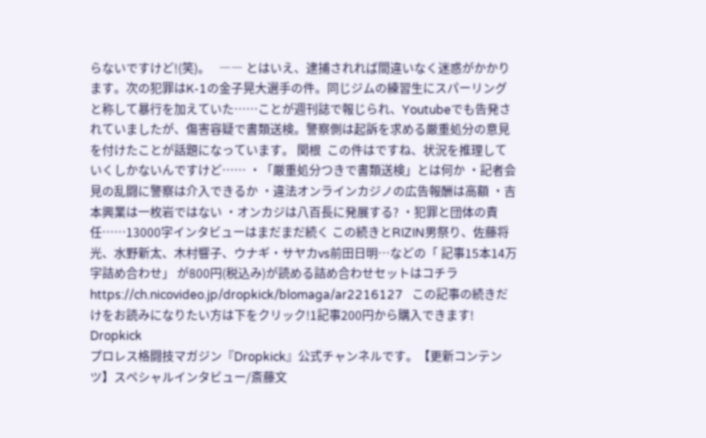らないですけど!(笑)。   ―― とはいえ、逮捕されれば間違いなく迷惑がかかります。次の犯罪はK-1の金子晃大選手の件。同じジムの練習生にスパーリングと称して暴行を加えていた……ことが週刊誌で報じられ、Youtubeでも告発されていましたが、傷害容疑で書類送検。警察側は起訴を求める厳重処分の意見を付けたことが話題になっています。 関根  この件はですね、状況を推理していくしかないんですけど…… ・「厳重処分つきで書類送検」とは何か ・記者会見の乱闘に警察は介入できるか ・違法オンラインカジノの広告報酬は高額 ・吉本興業は一枚岩ではない ・オンカジは八百長に発展する? ・犯罪と団体の責任……13000字インタビューはまだまだ続く この続きとRIZIN男祭り、佐藤将光、水野新太、木村響子、ウナギ・サヤカvs前田日明…などの「 記事15本14万字詰め合わせ」 が800円(税込み)が読める詰め合わせセットはコチラ    https://ch.nicovideo.jp/dropkick/blomaga/ar2216127   この記事の続きだけをお読みになりたい方は下をクリック!1記事200円から購入できます!
Dropkick
プロレス格闘技マガジン『Dropkick』公式チャンネルです。【更新コンテンツ】スペシャルインタビュー/斎藤文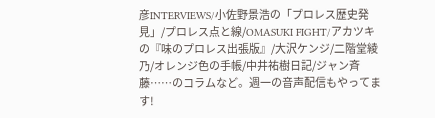彦INTERVIEWS/小佐野景浩の「プロレス歴史発見」/プロレス点と線/OMASUKI FIGHT/アカツキの『味のプロレス出張版』/大沢ケンジ/二階堂綾乃/オレンジ色の手帳/中井祐樹日記/ジャン斉藤……のコラムなど。週一の音声配信もやってます!